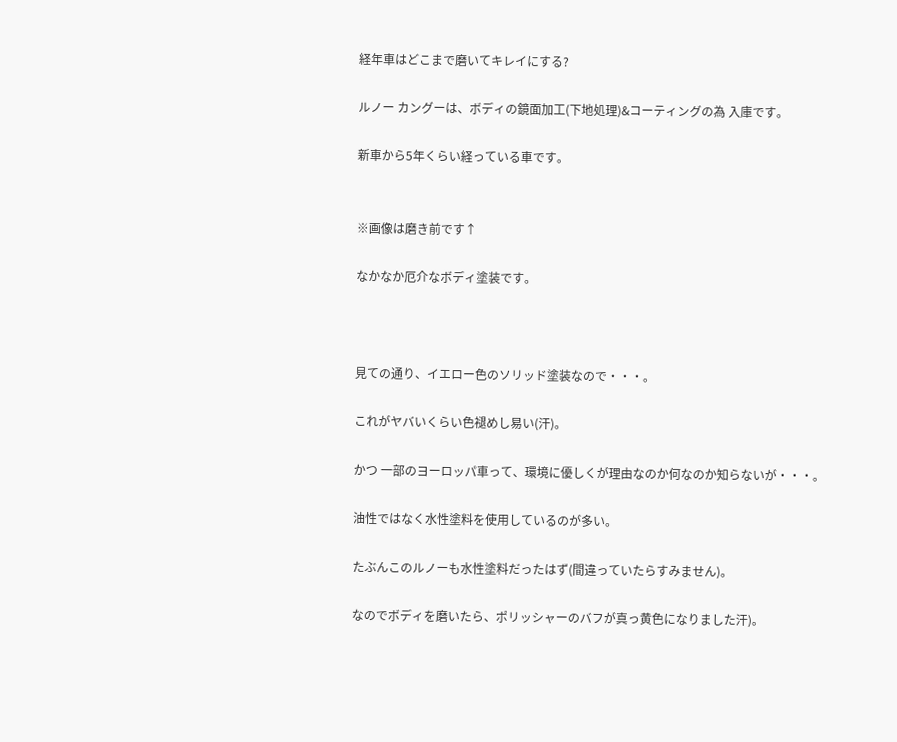経年車はどこまで磨いてキレイにする?

ルノー カングーは、ボディの鏡面加工(下地処理)&コーティングの為 入庫です。

新車から5年くらい経っている車です。


※画像は磨き前です↑

なかなか厄介なボディ塗装です。



見ての通り、イエロー色のソリッド塗装なので・・・。

これがヤバいくらい色褪めし易い(汗)。

かつ 一部のヨーロッパ車って、環境に優しくが理由なのか何なのか知らないが・・・。

油性ではなく水性塗料を使用しているのが多い。

たぶんこのルノーも水性塗料だったはず(間違っていたらすみません)。

なのでボディを磨いたら、ポリッシャーのバフが真っ黄色になりました汗)。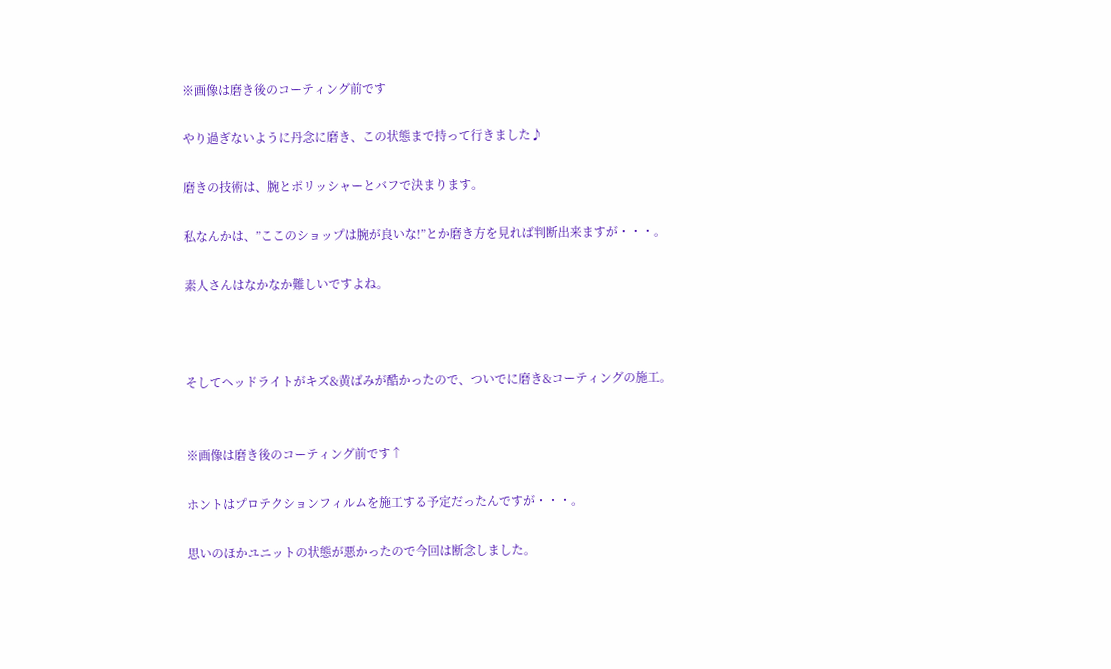※画像は磨き後のコーティング前です

やり過ぎないように丹念に磨き、この状態まで持って行きました♪

磨きの技術は、腕とポリッシャーとバフで決まります。

私なんかは、”ここのショップは腕が良いな!”とか磨き方を見れば判断出来ますが・・・。

素人さんはなかなか難しいですよね。



そしてヘッドライトがキズ&黄ばみが酷かったので、ついでに磨き&コーティングの施工。


※画像は磨き後のコーティング前です↑

ホントはプロテクションフィルムを施工する予定だったんですが・・・。

思いのほかユニットの状態が悪かったので今回は断念しました。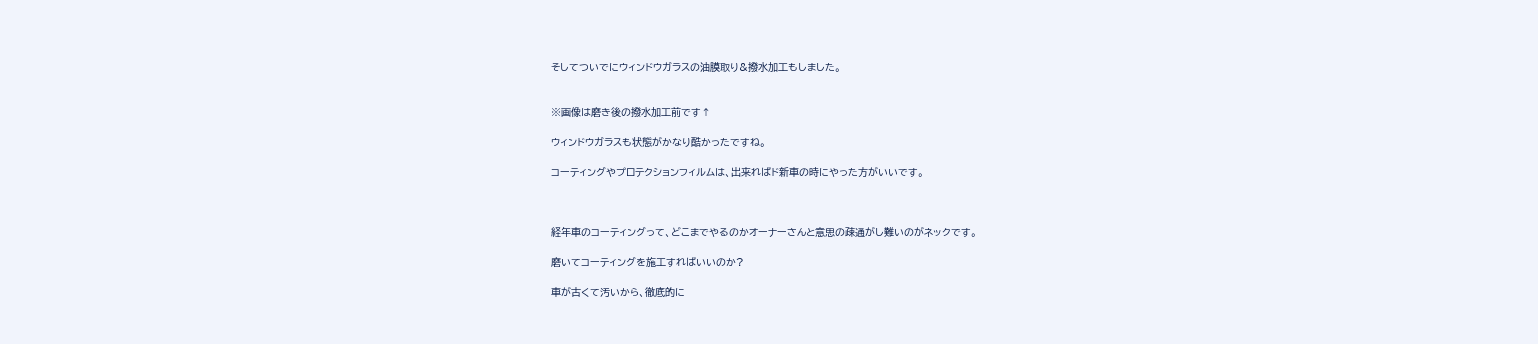そしてついでにウィンドウガラスの油膜取り&撥水加工もしました。


※画像は磨き後の撥水加工前です↑

ウィンドウガラスも状態がかなり酷かったですね。

コーティングやプロテクションフィルムは、出来ればド新車の時にやった方がいいです。



経年車のコーティングって、どこまでやるのかオーナーさんと意思の疎通がし難いのがネックです。

磨いてコーティングを施工すればいいのか?

車が古くて汚いから、徹底的に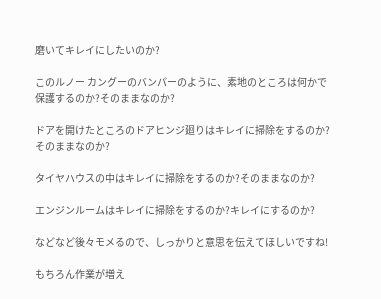磨いてキレイにしたいのか?

このルノー カングーのバンパーのように、素地のところは何かで保護するのか?そのままなのか?

ドアを開けたところのドアヒンジ廻りはキレイに掃除をするのか?そのままなのか?

タイヤハウスの中はキレイに掃除をするのか?そのままなのか?

エンジンルームはキレイに掃除をするのか?キレイにするのか?

などなど後々モメるので、しっかりと意思を伝えてほしいですね!

もちろん作業が増え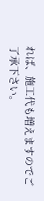れば、施工代も増えますのでご了承下さい。